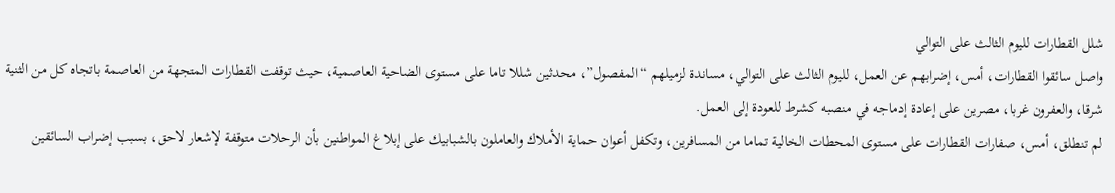شلل القطارات لليوم الثالث على التوالي
واصل سائقوا القطارات، أمس، إضرابهم عن العمل، لليوم الثالث على التوالي، مساندة لزميلهم “المفصول”، محدثين شللا تاما على مستوى الضاحية العاصمية، حيث توقفت القطارات المتجهة من العاصمة باتجاه كل من الثنية شرقا، والعفرون غربا، مصرين على إعادة إدماجه في منصبه كشرط للعودة إلى العمل.
لم تنطلق، أمس، صفارات القطارات على مستوى المحطات الخالية تماما من المسافرين، وتكفل أعوان حماية الأملاك والعاملون بالشبابيك على إبلاغ المواطنين بأن الرحلات متوقفة لإشعار لاحق، بسبب إضراب السائقين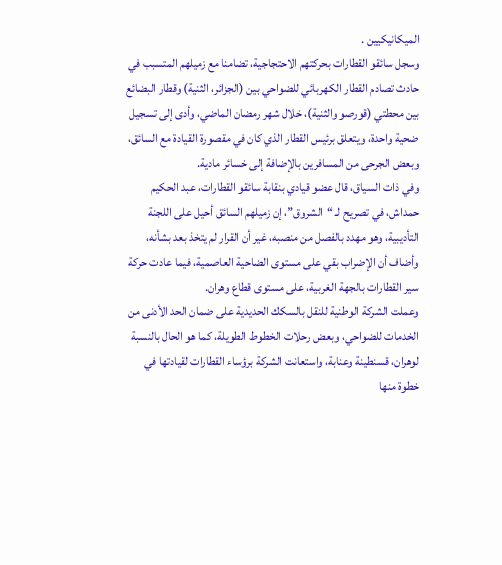الميكانيكيين .
وسجل سائقو القطارات بحركتهم الاحتجاجية، تضامنا مع زميلهم المتسبب في حادث تصادم القطار الكهربائي للضواحي بين (الجزائر، الثنية) وقطار البضائع بين محطتي (قورصو والثنية)، خلال شهر رمضان الماضي، وأدى إلى تسجيل ضحية واحدة، ويتعلق برئيس القطار الذي كان في مقصورة القيادة مع السائق، وبعض الجرحى من المسافرين بالإضافة إلى خسائر مادية.
وفي ذات السياق، قال عضو قيادي بنقابة سائقو القطارات، عبد الحكيم حمداش، في تصريح لـ “الشروق”، إن زميلهم السائق أحيل على اللجنة التأديبية، وهو مهدد بالفصل من منصبه، غير أن القرار لم يتخذ بعد بشأنه، وأضاف أن الإضراب بقي على مستوى الضاحية العاصمية، فيما عادت حركة سير القطارات بالجهة الغربية، على مستوى قطاع وهران.
وعملت الشركة الوطنية للنقل بالسكك الحديدية على ضمان الحد الأدنى من الخدمات للضواحي، وبعض رحلات الخطوط الطويلة، كما هو الحال بالنسبة لوهران، قسنطينة وعنابة، واستعانت الشركة برؤساء القطارات لقيادتها في خطوة منها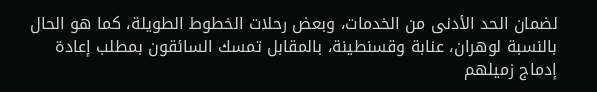لضمان الحد الأدنى من الخدمات، وبعض رحلات الخطوط الطويلة، كما هو الحال بالنسبة لوهران، عنابة وقسنطينة، بالمقابل تمسك السائقون بمطلب إعادة إدماج زميلهم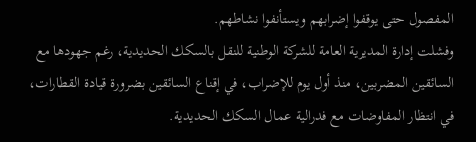المفصول حتى يوقفوا إضرابهم ويستأنفوا نشاطهم.
وفشلت إدارة المديرية العامة للشركة الوطنية للنقل بالسكك الحديدية، رغم جهودها مع السائقين المضربين، منذ أول يوم للإضراب، في إقناع السائقين بضرورة قيادة القطارات، في انتظار المفاوضات مع فدرالية عمال السكك الحديدية.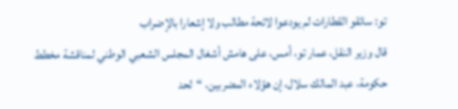تو: سائقو القطارات لم يودعوا لائحة مطالب ولا إشعارا بالإضراب
قال وزير النقل، عمار تو، أمس، على هامش أشغال المجلس الشعبي الوطني لمناقشة مخطط حكومة، عبد المالك سلال، إن هؤلاء المضربين، “لحد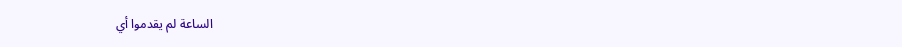الساعة لم يقدموا أي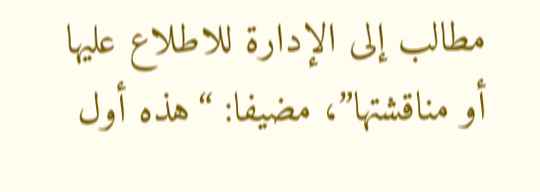مطالب إلى الإدارة للاطلاع عليها أو مناقشتها”، مضيفا: “هذه أول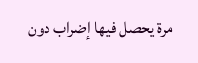مرة يحصل فيها إضراب دون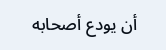أن يودع أصحابه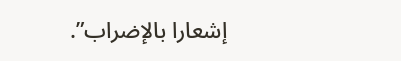إشعارا بالإضراب”.